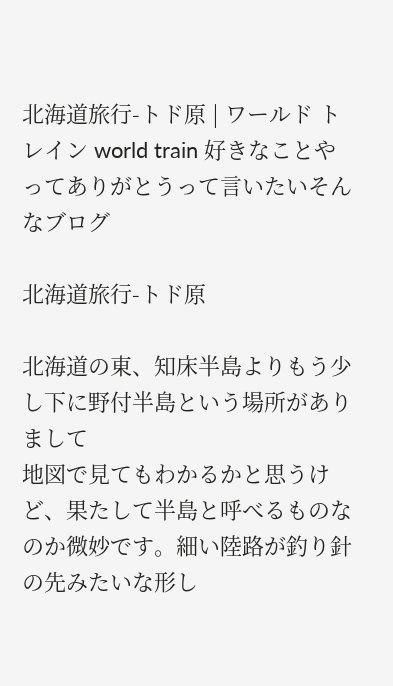北海道旅行-トド原 | ワールド トレイン world train 好きなことやってありがとうって言いたいそんなブログ

北海道旅行-トド原

北海道の東、知床半島よりもう少し下に野付半島という場所がありまして
地図で見てもわかるかと思うけど、果たして半島と呼べるものなのか微妙です。細い陸路が釣り針の先みたいな形し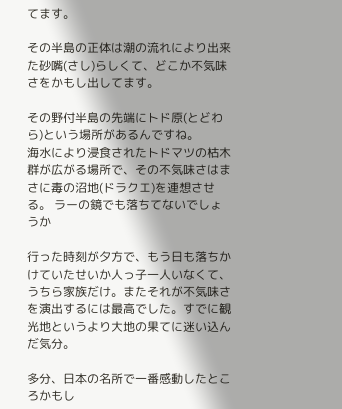てます。

その半島の正体は潮の流れにより出来た砂嘴(さし)らしくて、どこか不気味さをかもし出してます。

その野付半島の先端にトド原(とどわら)という場所があるんですね。
海水により浸食されたトドマツの枯木群が広がる場所で、その不気味さはまさに毒の沼地(ドラクエ)を連想させる。 ラーの鏡でも落ちてないでしょうか

行った時刻が夕方で、もう日も落ちかけていたせいか人っ子一人いなくて、うちら家族だけ。またそれが不気味さを演出するには最高でした。すでに観光地というより大地の果てに迷い込んだ気分。

多分、日本の名所で一番感動したところかもし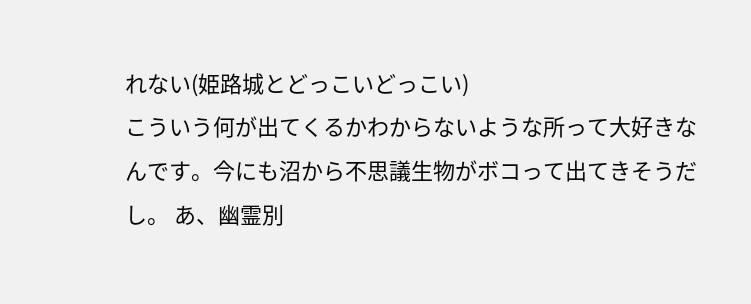れない(姫路城とどっこいどっこい)
こういう何が出てくるかわからないような所って大好きなんです。今にも沼から不思議生物がボコって出てきそうだし。 あ、幽霊別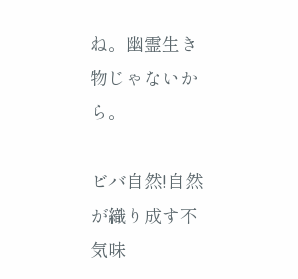ね。幽霊生き物じゃないから。

ビバ自然!自然が織り成す不気味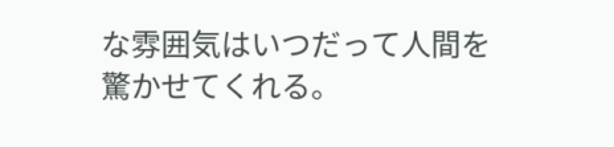な雰囲気はいつだって人間を驚かせてくれる。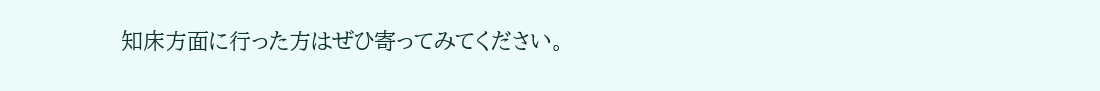知床方面に行った方はぜひ寄ってみてください。